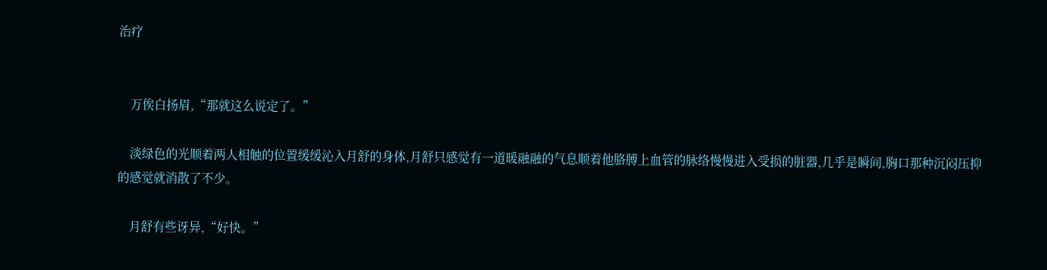治疗


    万俟白扬眉,“那就这么说定了。”

    淡绿色的光顺着两人相触的位置缓缓沁入月舒的身体,月舒只感觉有一道暖融融的气息顺着他胳膊上血管的脉络慢慢进入受损的脏器,几乎是瞬间,胸口那种沉闷压抑的感觉就消散了不少。

    月舒有些讶异,“好快。”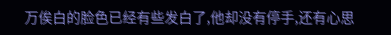万俟白的脸色已经有些发白了,他却没有停手,还有心思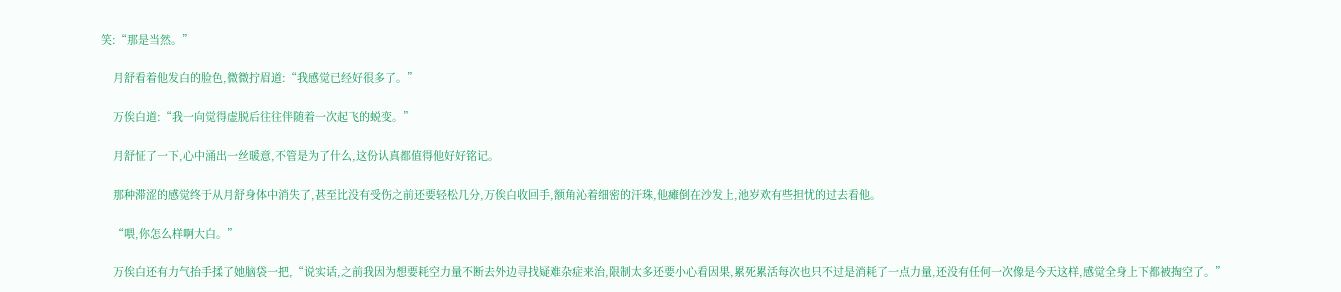笑:“那是当然。”

    月舒看着他发白的脸色,微微拧眉道:“我感觉已经好很多了。”

    万俟白道:“我一向觉得虚脱后往往伴随着一次起飞的蜕变。”

    月舒怔了一下,心中涌出一丝暖意,不管是为了什么,这份认真都值得他好好铭记。

    那种滞涩的感觉终于从月舒身体中消失了,甚至比没有受伤之前还要轻松几分,万俟白收回手,额角沁着细密的汗珠,他瘫倒在沙发上,池岁欢有些担忧的过去看他。

    “喂,你怎么样啊大白。”

    万俟白还有力气抬手揉了她脑袋一把,“说实话,之前我因为想要耗空力量不断去外边寻找疑难杂症来治,限制太多还要小心看因果,累死累活每次也只不过是消耗了一点力量,还没有任何一次像是今天这样,感觉全身上下都被掏空了。”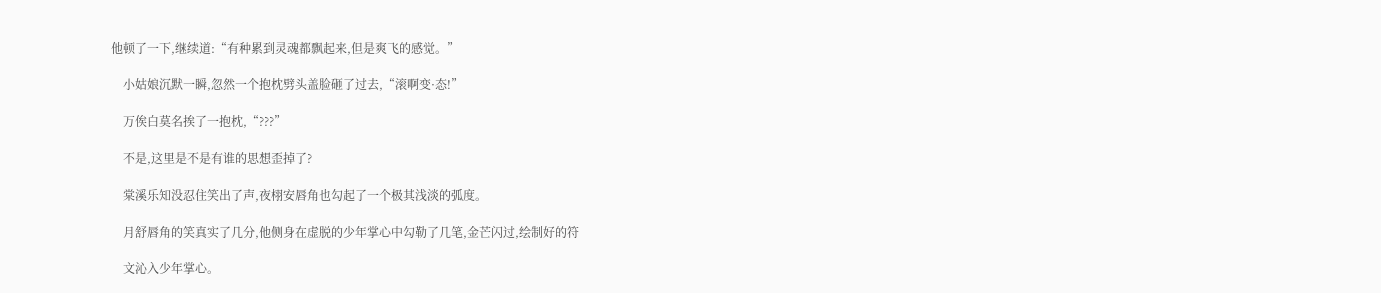他顿了一下,继续道:“有种累到灵魂都飘起来,但是爽飞的感觉。”

    小姑娘沉默一瞬,忽然一个抱枕劈头盖脸砸了过去,“滚啊变·态!”

    万俟白莫名挨了一抱枕,“???”

    不是,这里是不是有谁的思想歪掉了?

    棠溪乐知没忍住笑出了声,夜栩安唇角也勾起了一个极其浅淡的弧度。

    月舒唇角的笑真实了几分,他侧身在虚脱的少年掌心中勾勒了几笔,金芒闪过,绘制好的符

    文沁入少年掌心。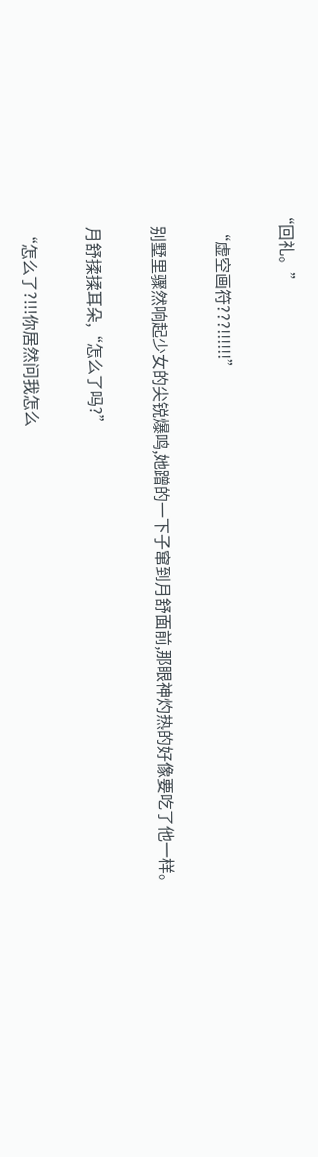“回礼。”

    “虚空画符???!!!!!!”

    别墅里骤然响起少女的尖锐爆鸣,她蹭的一下子窜到月舒面前,那眼神灼热的好像要吃了他一样。

    月舒揉揉耳朵,“怎么了吗?”

    “怎么了?!!!你居然问我怎么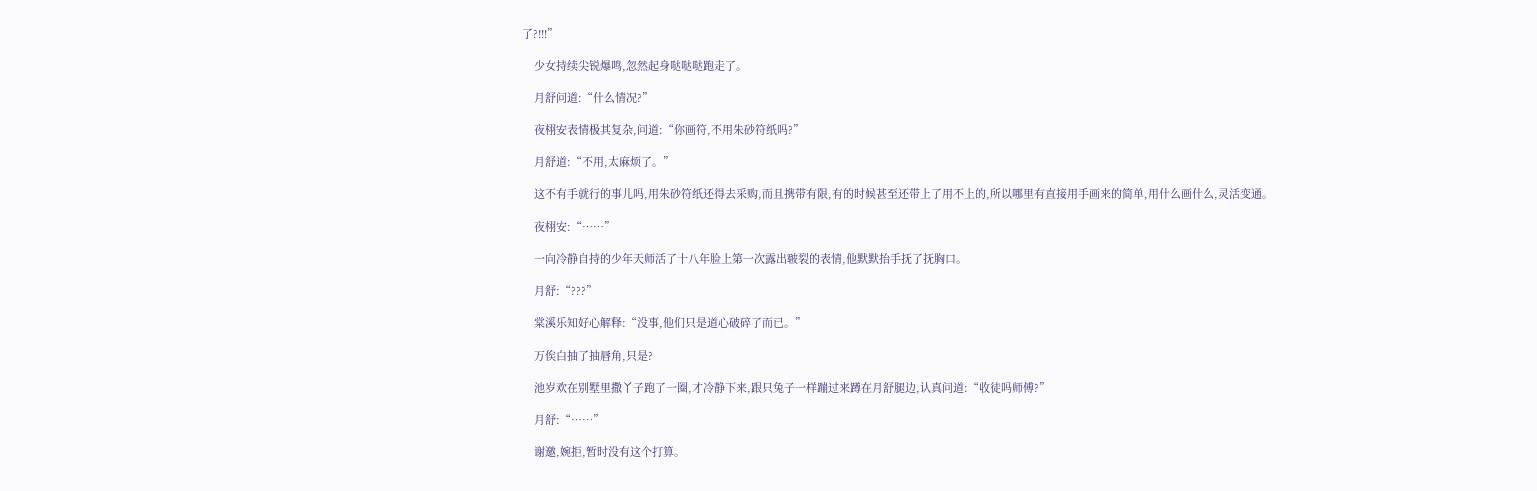了?!!!”

    少女持续尖锐爆鸣,忽然起身哒哒哒跑走了。

    月舒问道:“什么情况?”

    夜栩安表情极其复杂,问道:“你画符,不用朱砂符纸吗?”

    月舒道:“不用,太麻烦了。”

    这不有手就行的事儿吗,用朱砂符纸还得去采购,而且携带有限,有的时候甚至还带上了用不上的,所以哪里有直接用手画来的简单,用什么画什么,灵活变通。

    夜栩安:“……”

    一向冷静自持的少年天师活了十八年脸上第一次露出皲裂的表情,他默默抬手抚了抚胸口。

    月舒:“???”

    棠溪乐知好心解释:“没事,他们只是道心破碎了而已。”

    万俟白抽了抽唇角,只是?

    池岁欢在别墅里撒丫子跑了一圈,才冷静下来,跟只兔子一样蹦过来蹲在月舒腿边,认真问道:“收徒吗师傅?”

    月舒:“……”

    谢邀,婉拒,暂时没有这个打算。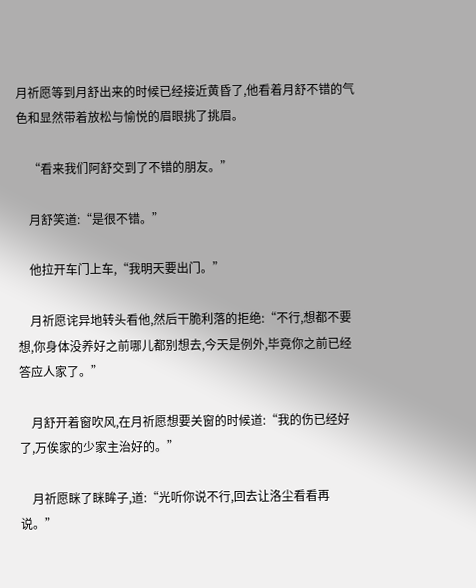月祈愿等到月舒出来的时候已经接近黄昏了,他看着月舒不错的气色和显然带着放松与愉悦的眉眼挑了挑眉。

    “看来我们阿舒交到了不错的朋友。”

    月舒笑道:“是很不错。”

    他拉开车门上车,“我明天要出门。”

    月祈愿诧异地转头看他,然后干脆利落的拒绝:“不行,想都不要想,你身体没养好之前哪儿都别想去,今天是例外,毕竟你之前已经答应人家了。”

    月舒开着窗吹风,在月祈愿想要关窗的时候道:“我的伤已经好了,万俟家的少家主治好的。”

    月祈愿眯了眯眸子,道:“光听你说不行,回去让洛尘看看再说。”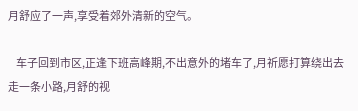月舒应了一声,享受着郊外清新的空气。

    车子回到市区,正逢下班高峰期,不出意外的堵车了,月祈愿打算绕出去走一条小路,月舒的视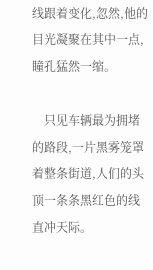线跟着变化,忽然,他的目光凝聚在其中一点,瞳孔猛然一缩。

    只见车辆最为拥堵的路段,一片黑雾笼罩着整条街道,人们的头顶一条条黑红色的线直冲天际。